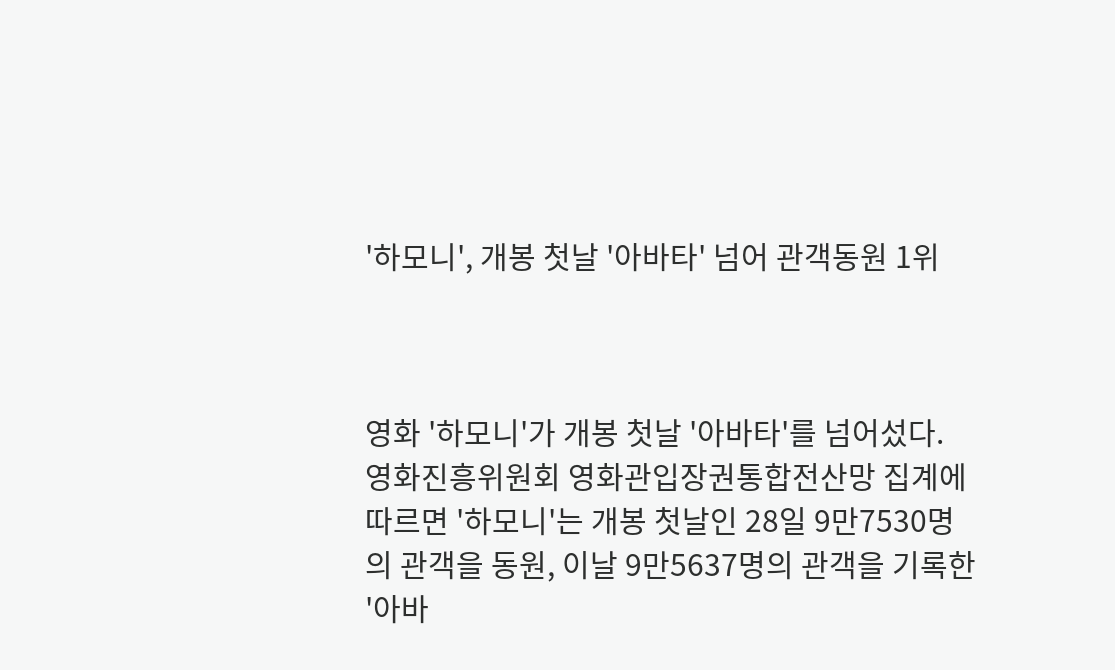'하모니', 개봉 첫날 '아바타' 넘어 관객동원 1위



영화 '하모니'가 개봉 첫날 '아바타'를 넘어섰다.
영화진흥위원회 영화관입장권통합전산망 집계에 따르면 '하모니'는 개봉 첫날인 28일 9만7530명의 관객을 동원, 이날 9만5637명의 관객을 기록한 '아바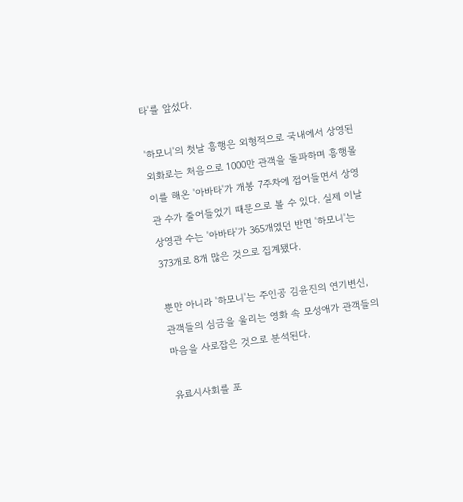타'를 앞섰다.

'하모니'의 첫날 흥행은 외형적으로 국내에서 상영된 외화로는 처음으로 1000만 관객을 돌파하며 흥행몰이를 해온 '아바타'가 개봉 7주차에 접어들면서 상영관 수가 줄어들었기 때문으로 볼 수 있다. 실제 이날 상영관 수는 '아바타'가 365개였던 반면 '하모니'는 373개로 8개 많은 것으로 집계됐다.

뿐만 아니라 '하모니'는 주인공 김윤진의 연기변신, 관객들의 심금을 울리는 영화 속 모성애가 관객들의 마음을 사로잡은 것으로 분석된다.

유료시사회를 포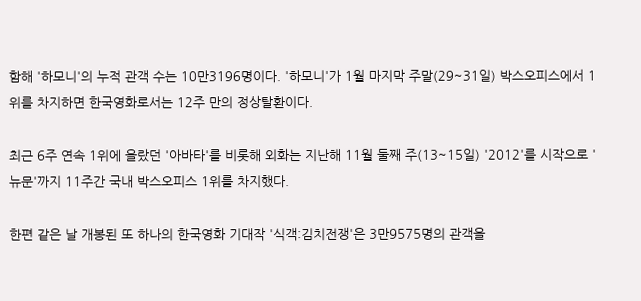함해 '하모니'의 누적 관객 수는 10만3196명이다. '하모니'가 1월 마지막 주말(29~31일) 박스오피스에서 1위를 차지하면 한국영화로서는 12주 만의 정상탈환이다.

최근 6주 연속 1위에 올랐던 '아바타'를 비롯해 외화는 지난해 11월 둘째 주(13~15일) '2012'를 시작으로 '뉴문'까지 11주간 국내 박스오피스 1위를 차지했다.

한편 같은 날 개봉된 또 하나의 한국영화 기대작 '식객:김치전쟁'은 3만9575명의 관객을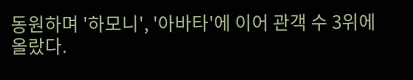동원하며 '하모니', '아바타'에 이어 관객 수 3위에 올랐다.